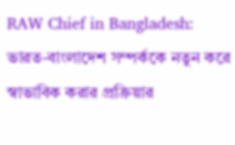RAW Chief in Bangladesh: ভারত-বাংলাদেশ সম্পর্ককে নতুন করে স্বাভাবিক করার প্রক্রিয়ার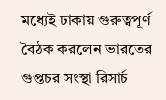মধ্যেই ঢাকায় গুরুত্বপূর্ণ বৈঠক করলেন ভারতের গুপ্তচর সংস্থা রিসার্চ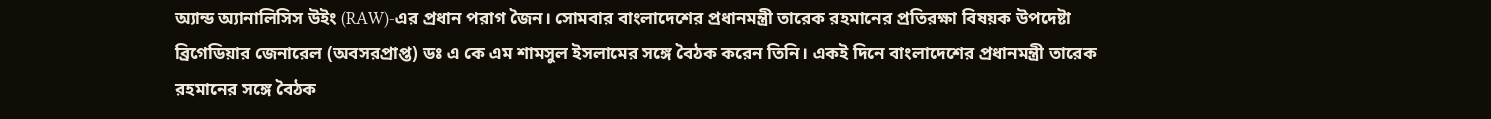অ্যান্ড অ্যানালিসিস উইং (RAW)-এর প্রধান পরাগ জৈন। সোমবার বাংলাদেশের প্রধানমন্ত্রী তারেক রহমানের প্রতিরক্ষা বিষয়ক উপদেষ্টা ব্রিগেডিয়ার জেনারেল (অবসরপ্রাপ্ত) ডঃ এ কে এম শামসুল ইসলামের সঙ্গে বৈঠক করেন তিনি। একই দিনে বাংলাদেশের প্রধানমন্ত্রী তারেক রহমানের সঙ্গে বৈঠক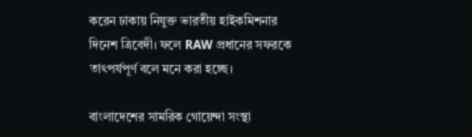করেন ঢাকায় নিযুক্ত ভারতীয় হাইকমিশনার দিনেশ ত্রিবেদী। ফলে RAW প্রধানের সফরকে তাৎপর্যপূর্ণ বলে মনে করা হচ্ছে।

বাংলাদেশের সামরিক গোয়েন্দা সংস্থা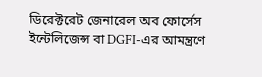ডিরেক্টরেট জেনারেল অব ফোর্সেস ইন্টেলিজেন্স বা DGFI-এর আমন্ত্রণে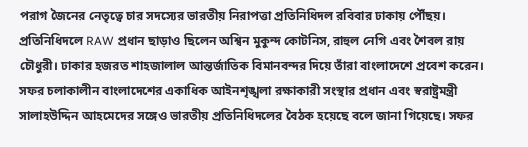পরাগ জৈনের নেতৃত্বে চার সদস্যের ভারতীয় নিরাপত্তা প্রতিনিধিদল রবিবার ঢাকায় পৌঁছয়। প্রতিনিধিদলে RAW প্রধান ছাড়াও ছিলেন অশ্বিন মুকুন্দ কোটনিস, রাহুল নেগি এবং শৈবল রায় চৌধুরী। ঢাকার হজরত শাহজালাল আন্তর্জাতিক বিমানবন্দর দিয়ে তাঁরা বাংলাদেশে প্রবেশ করেন।
সফর চলাকালীন বাংলাদেশের একাধিক আইনশৃঙ্খলা রক্ষাকারী সংস্থার প্রধান এবং স্বরাষ্ট্রমন্ত্রী সালাহউদ্দিন আহমেদের সঙ্গেও ভারতীয় প্রতিনিধিদলের বৈঠক হয়েছে বলে জানা গিয়েছে। সফর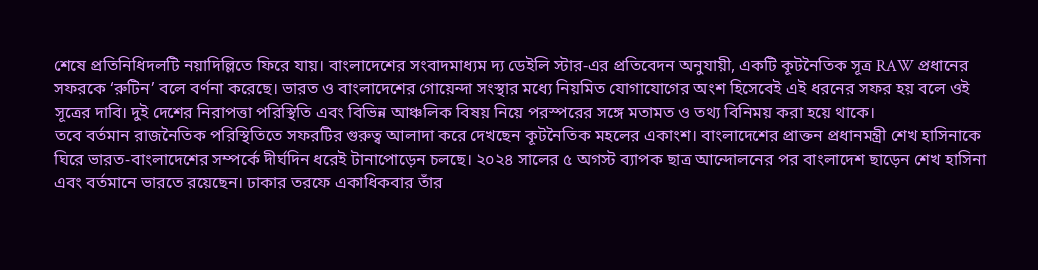শেষে প্রতিনিধিদলটি নয়াদিল্লিতে ফিরে যায়। বাংলাদেশের সংবাদমাধ্যম দ্য ডেইলি স্টার-এর প্রতিবেদন অনুযায়ী, একটি কূটনৈতিক সূত্র RAW প্রধানের সফরকে ‘রুটিন’ বলে বর্ণনা করেছে। ভারত ও বাংলাদেশের গোয়েন্দা সংস্থার মধ্যে নিয়মিত যোগাযোগের অংশ হিসেবেই এই ধরনের সফর হয় বলে ওই সূত্রের দাবি। দুই দেশের নিরাপত্তা পরিস্থিতি এবং বিভিন্ন আঞ্চলিক বিষয় নিয়ে পরস্পরের সঙ্গে মতামত ও তথ্য বিনিময় করা হয়ে থাকে।
তবে বর্তমান রাজনৈতিক পরিস্থিতিতে সফরটির গুরুত্ব আলাদা করে দেখছেন কূটনৈতিক মহলের একাংশ। বাংলাদেশের প্রাক্তন প্রধানমন্ত্রী শেখ হাসিনাকে ঘিরে ভারত-বাংলাদেশের সম্পর্কে দীর্ঘদিন ধরেই টানাপোড়েন চলছে। ২০২৪ সালের ৫ অগস্ট ব্যাপক ছাত্র আন্দোলনের পর বাংলাদেশ ছাড়েন শেখ হাসিনা এবং বর্তমানে ভারতে রয়েছেন। ঢাকার তরফে একাধিকবার তাঁর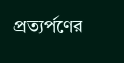প্রত্যর্পণের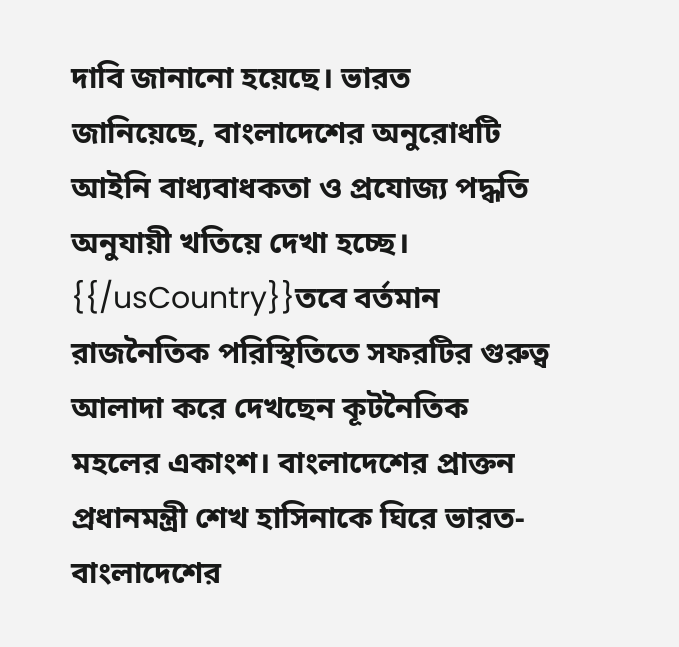দাবি জানানো হয়েছে। ভারত জানিয়েছে, বাংলাদেশের অনুরোধটি আইনি বাধ্যবাধকতা ও প্রযোজ্য পদ্ধতি অনুযায়ী খতিয়ে দেখা হচ্ছে।
{{/usCountry}}তবে বর্তমান রাজনৈতিক পরিস্থিতিতে সফরটির গুরুত্ব আলাদা করে দেখছেন কূটনৈতিক মহলের একাংশ। বাংলাদেশের প্রাক্তন প্রধানমন্ত্রী শেখ হাসিনাকে ঘিরে ভারত-বাংলাদেশের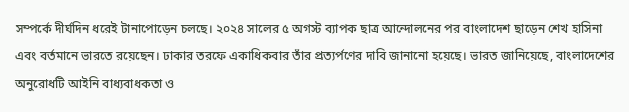সম্পর্কে দীর্ঘদিন ধরেই টানাপোড়েন চলছে। ২০২৪ সালের ৫ অগস্ট ব্যাপক ছাত্র আন্দোলনের পর বাংলাদেশ ছাড়েন শেখ হাসিনা এবং বর্তমানে ভারতে রয়েছেন। ঢাকার তরফে একাধিকবার তাঁর প্রত্যর্পণের দাবি জানানো হয়েছে। ভারত জানিয়েছে, বাংলাদেশের অনুরোধটি আইনি বাধ্যবাধকতা ও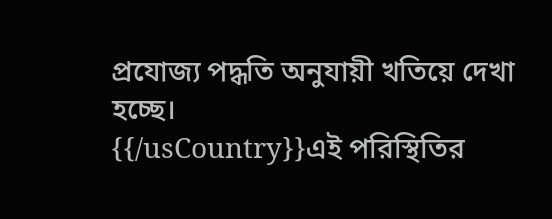প্রযোজ্য পদ্ধতি অনুযায়ী খতিয়ে দেখা হচ্ছে।
{{/usCountry}}এই পরিস্থিতির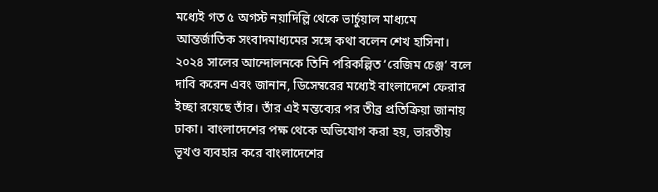মধ্যেই গত ৫ অগস্ট নয়াদিল্লি থেকে ভার্চুয়াল মাধ্যমে আন্তর্জাতিক সংবাদমাধ্যমের সঙ্গে কথা বলেন শেখ হাসিনা। ২০২৪ সালের আন্দোলনকে তিনি পরিকল্পিত ‘রেজিম চেঞ্জ’ বলে দাবি করেন এবং জানান, ডিসেম্বরের মধ্যেই বাংলাদেশে ফেরার ইচ্ছা রয়েছে তাঁর। তাঁর এই মন্তব্যের পর তীব্র প্রতিক্রিয়া জানায় ঢাকা। বাংলাদেশের পক্ষ থেকে অভিযোগ করা হয়, ভারতীয় ভূখণ্ড ব্যবহার করে বাংলাদেশের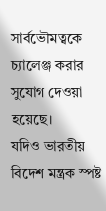সার্বভৌমত্বকে চ্যালেঞ্জ করার সুযোগ দেওয়া হয়েছে।
যদিও ভারতীয় বিদেশ মন্ত্রক স্পষ্ট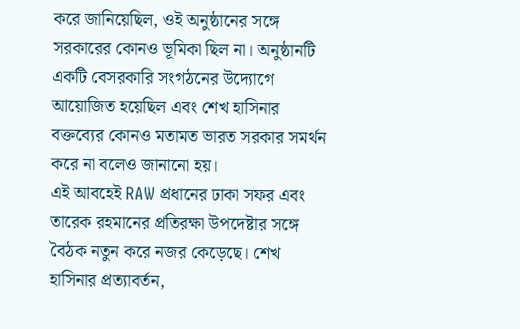করে জানিয়েছিল, ওই অনুষ্ঠানের সঙ্গে সরকারের কোনও ভূমিকা ছিল না। অনুষ্ঠানটি একটি বেসরকারি সংগঠনের উদ্যোগে আয়োজিত হয়েছিল এবং শেখ হাসিনার বক্তব্যের কোনও মতামত ভারত সরকার সমর্থন করে না বলেও জানানো হয়।
এই আবহেই RAW প্রধানের ঢাকা সফর এবং তারেক রহমানের প্রতিরক্ষা উপদেষ্টার সঙ্গে বৈঠক নতুন করে নজর কেড়েছে। শেখ হাসিনার প্রত্যাবর্তন,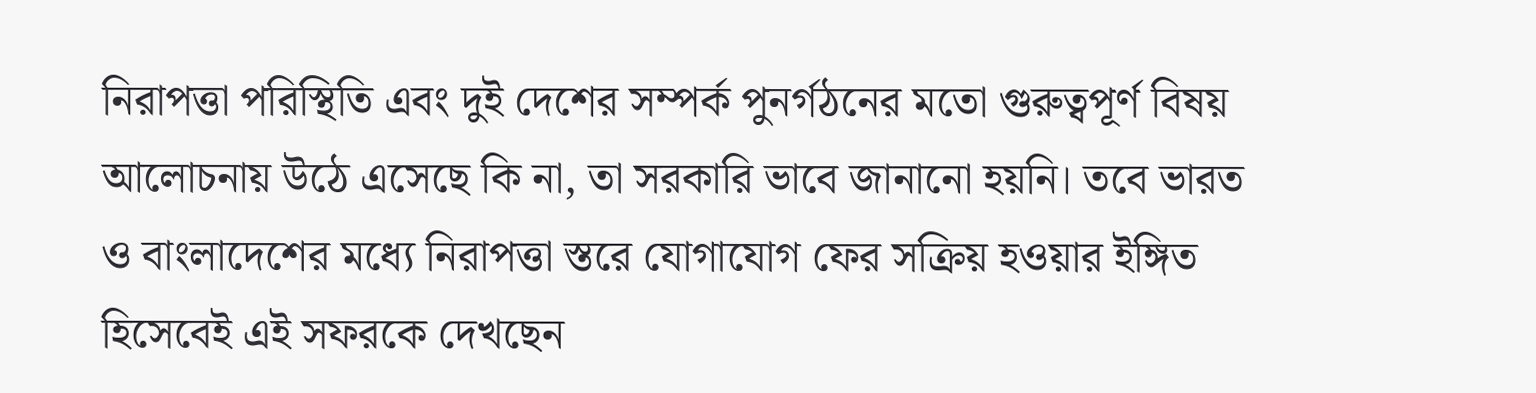নিরাপত্তা পরিস্থিতি এবং দুই দেশের সম্পর্ক পুনর্গঠনের মতো গুরুত্বপূর্ণ বিষয় আলোচনায় উঠে এসেছে কি না, তা সরকারি ভাবে জানানো হয়নি। তবে ভারত ও বাংলাদেশের মধ্যে নিরাপত্তা স্তরে যোগাযোগ ফের সক্রিয় হওয়ার ইঙ্গিত হিসেবেই এই সফরকে দেখছেন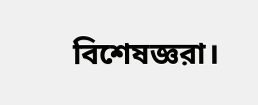বিশেষজ্ঞরা।